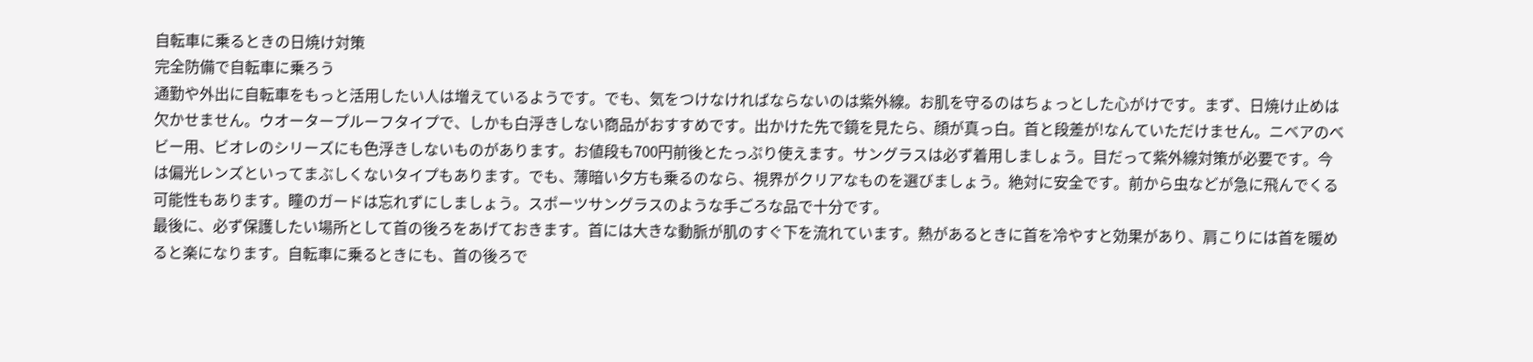自転車に乗るときの日焼け対策
完全防備で自転車に乗ろう
通勤や外出に自転車をもっと活用したい人は増えているようです。でも、気をつけなければならないのは紫外線。お肌を守るのはちょっとした心がけです。まず、日焼け止めは欠かせません。ウオータープルーフタイプで、しかも白浮きしない商品がおすすめです。出かけた先で鏡を見たら、顔が真っ白。首と段差が!なんていただけません。ニベアのベビー用、ビオレのシリーズにも色浮きしないものがあります。お値段も700円前後とたっぷり使えます。サングラスは必ず着用しましょう。目だって紫外線対策が必要です。今は偏光レンズといってまぶしくないタイプもあります。でも、薄暗い夕方も乗るのなら、視界がクリアなものを選びましょう。絶対に安全です。前から虫などが急に飛んでくる可能性もあります。瞳のガードは忘れずにしましょう。スポーツサングラスのような手ごろな品で十分です。
最後に、必ず保護したい場所として首の後ろをあげておきます。首には大きな動脈が肌のすぐ下を流れています。熱があるときに首を冷やすと効果があり、肩こりには首を暖めると楽になります。自転車に乗るときにも、首の後ろで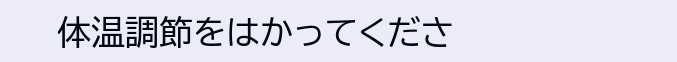体温調節をはかってくださ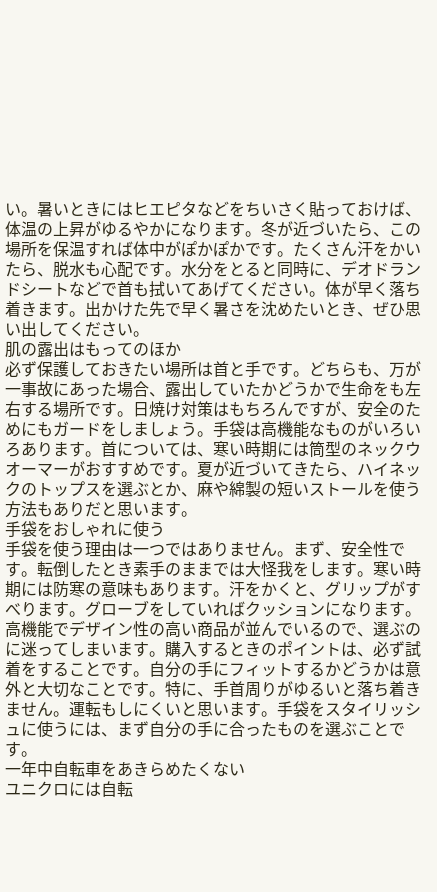い。暑いときにはヒエピタなどをちいさく貼っておけば、体温の上昇がゆるやかになります。冬が近づいたら、この場所を保温すれば体中がぽかぽかです。たくさん汗をかいたら、脱水も心配です。水分をとると同時に、デオドランドシートなどで首も拭いてあげてください。体が早く落ち着きます。出かけた先で早く暑さを沈めたいとき、ぜひ思い出してください。
肌の露出はもってのほか
必ず保護しておきたい場所は首と手です。どちらも、万が一事故にあった場合、露出していたかどうかで生命をも左右する場所です。日焼け対策はもちろんですが、安全のためにもガードをしましょう。手袋は高機能なものがいろいろあります。首については、寒い時期には筒型のネックウオーマーがおすすめです。夏が近づいてきたら、ハイネックのトップスを選ぶとか、麻や綿製の短いストールを使う方法もありだと思います。
手袋をおしゃれに使う
手袋を使う理由は一つではありません。まず、安全性です。転倒したとき素手のままでは大怪我をします。寒い時期には防寒の意味もあります。汗をかくと、グリップがすべります。グローブをしていればクッションになります。高機能でデザイン性の高い商品が並んでいるので、選ぶのに迷ってしまいます。購入するときのポイントは、必ず試着をすることです。自分の手にフィットするかどうかは意外と大切なことです。特に、手首周りがゆるいと落ち着きません。運転もしにくいと思います。手袋をスタイリッシュに使うには、まず自分の手に合ったものを選ぶことです。
一年中自転車をあきらめたくない
ユニクロには自転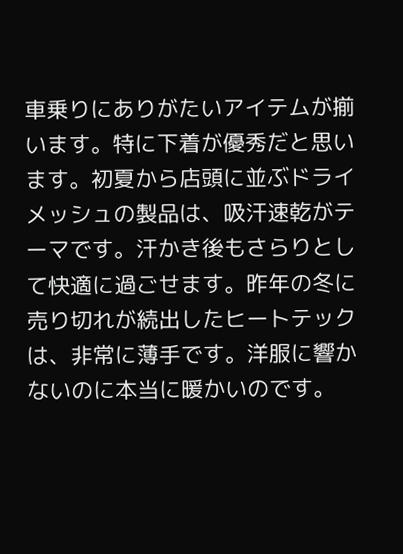車乗りにありがたいアイテムが揃います。特に下着が優秀だと思います。初夏から店頭に並ぶドライメッシュの製品は、吸汗速乾がテーマです。汗かき後もさらりとして快適に過ごせます。昨年の冬に売り切れが続出したヒートテックは、非常に薄手です。洋服に響かないのに本当に暖かいのです。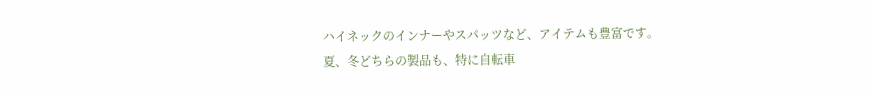ハイネックのインナーやスパッツなど、アイテムも豊富です。夏、冬どちらの製品も、特に自転車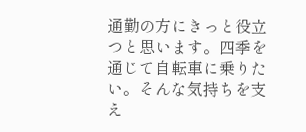通勤の方にきっと役立つと思います。四季を通じて自転車に乗りたい。そんな気持ちを支え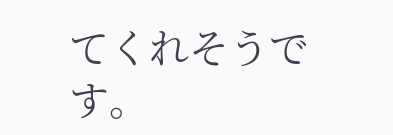てくれそうです。